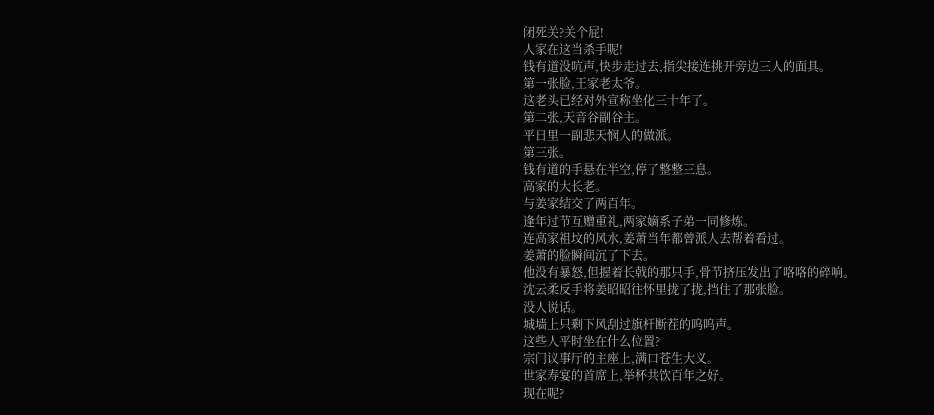闭死关?关个屁!
人家在这当杀手呢!
钱有道没吭声,快步走过去,指尖接连挑开旁边三人的面具。
第一张脸,王家老太爷。
这老头已经对外宣称坐化三十年了。
第二张,天音谷副谷主。
平日里一副悲天悯人的做派。
第三张。
钱有道的手悬在半空,停了整整三息。
高家的大长老。
与姜家结交了两百年。
逢年过节互赠重礼,两家嫡系子弟一同修炼。
连高家祖坟的风水,姜萧当年都曾派人去帮着看过。
姜萧的脸瞬间沉了下去。
他没有暴怒,但握着长戟的那只手,骨节挤压发出了咯咯的碎响。
沈云柔反手将姜昭昭往怀里拢了拢,挡住了那张脸。
没人说话。
城墙上只剩下风刮过旗杆断茬的呜呜声。
这些人平时坐在什么位置?
宗门议事厅的主座上,满口苍生大义。
世家寿宴的首席上,举杯共饮百年之好。
现在呢?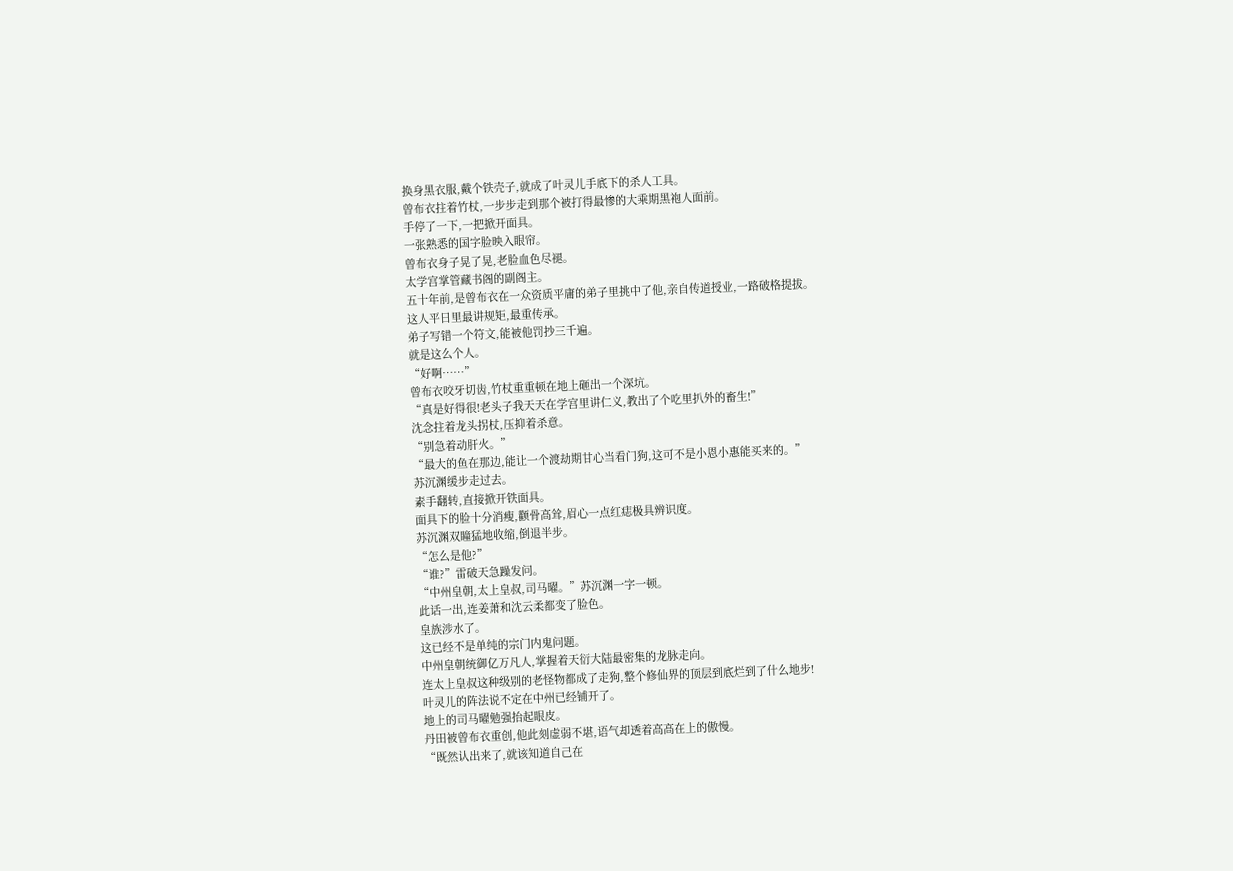换身黑衣服,戴个铁壳子,就成了叶灵儿手底下的杀人工具。
曾布衣拄着竹杖,一步步走到那个被打得最惨的大乘期黑袍人面前。
手停了一下,一把掀开面具。
一张熟悉的国字脸映入眼帘。
曾布衣身子晃了晃,老脸血色尽褪。
太学宫掌管藏书阁的副阁主。
五十年前,是曾布衣在一众资质平庸的弟子里挑中了他,亲自传道授业,一路破格提拔。
这人平日里最讲规矩,最重传承。
弟子写错一个符文,能被他罚抄三千遍。
就是这么个人。
“好啊……”
曾布衣咬牙切齿,竹杖重重顿在地上砸出一个深坑。
“真是好得很!老头子我天天在学宫里讲仁义,教出了个吃里扒外的畜生!”
沈念拄着龙头拐杖,压抑着杀意。
“别急着动肝火。”
“最大的鱼在那边,能让一个渡劫期甘心当看门狗,这可不是小恩小惠能买来的。”
苏沉渊缓步走过去。
素手翻转,直接掀开铁面具。
面具下的脸十分消瘦,颧骨高耸,眉心一点红痣极具辨识度。
苏沉渊双瞳猛地收缩,倒退半步。
“怎么是他?”
“谁?”雷破天急躁发问。
“中州皇朝,太上皇叔,司马曜。”苏沉渊一字一顿。
此话一出,连姜萧和沈云柔都变了脸色。
皇族涉水了。
这已经不是单纯的宗门内鬼问题。
中州皇朝统御亿万凡人,掌握着天衍大陆最密集的龙脉走向。
连太上皇叔这种级别的老怪物都成了走狗,整个修仙界的顶层到底烂到了什么地步!
叶灵儿的阵法说不定在中州已经铺开了。
地上的司马曜勉强抬起眼皮。
丹田被曾布衣重创,他此刻虚弱不堪,语气却透着高高在上的傲慢。
“既然认出来了,就该知道自己在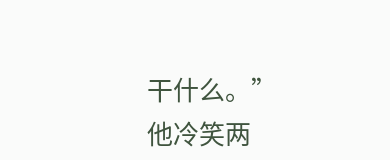干什么。”
他冷笑两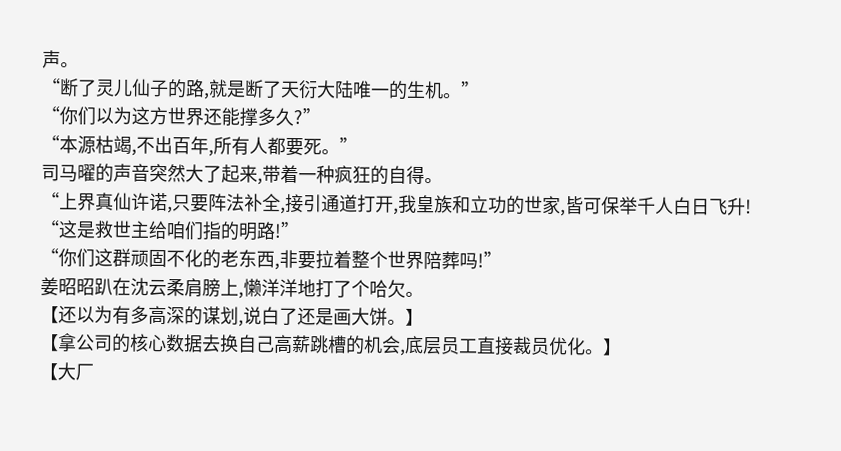声。
“断了灵儿仙子的路,就是断了天衍大陆唯一的生机。”
“你们以为这方世界还能撑多久?”
“本源枯竭,不出百年,所有人都要死。”
司马曜的声音突然大了起来,带着一种疯狂的自得。
“上界真仙许诺,只要阵法补全,接引通道打开,我皇族和立功的世家,皆可保举千人白日飞升!
“这是救世主给咱们指的明路!”
“你们这群顽固不化的老东西,非要拉着整个世界陪葬吗!”
姜昭昭趴在沈云柔肩膀上,懒洋洋地打了个哈欠。
【还以为有多高深的谋划,说白了还是画大饼。】
【拿公司的核心数据去换自己高薪跳槽的机会,底层员工直接裁员优化。】
【大厂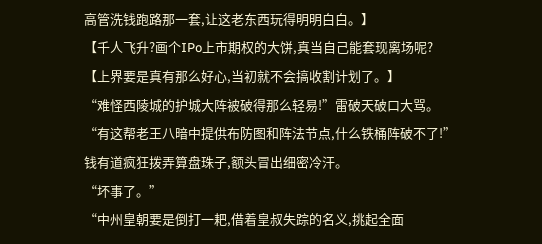高管洗钱跑路那一套,让这老东西玩得明明白白。】
【千人飞升?画个IPo上市期权的大饼,真当自己能套现离场呢?
【上界要是真有那么好心,当初就不会搞收割计划了。】
“难怪西陵城的护城大阵被破得那么轻易!”雷破天破口大骂。
“有这帮老王八暗中提供布防图和阵法节点,什么铁桶阵破不了!”
钱有道疯狂拨弄算盘珠子,额头冒出细密冷汗。
“坏事了。”
“中州皇朝要是倒打一耙,借着皇叔失踪的名义,挑起全面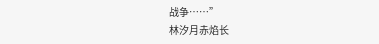战争……”
林汐月赤焰长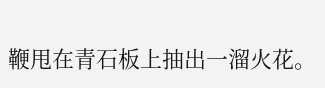鞭甩在青石板上抽出一溜火花。